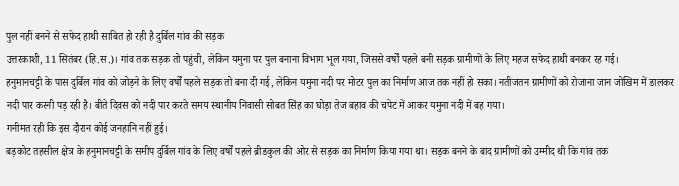पुल नहीं बनने से सफेद हाथी साबित हो रही है दुर्बिल गांव की सड़क
उत्तरकाशी, 11 सितंबर (हि.स.)। गांव तक सड़क तो पहुंची, लेकिन यमुना पर पुल बनाना विभाग भूल गया, जिससे वर्षों पहले बनी सड़क ग्रामीणों के लिए महज सफेद हाथी बनकर रह गई।
हनुमानचट्टी के पास दुर्बिल गांव को जोड़ने के लिए वर्षों पहले सड़क तो बना दी गई, लेकिन यमुना नदी पर मोटर पुल का निर्माण आज तक नहीं हो सका। नतीजतन ग्रामीणों को रोजाना जान जोखिम में डालकर नदी पार करनी पड़ रही है। बीते दिवस को नदी पार करते समय स्थानीय निवासी सोबत सिंह का घोड़ा तेज बहाव की चपेट में आकर यमुना नदी में बह गया।
गनीमत रही कि इस दौरान कोई जनहानि नहीं हुई।
बड़कोट तहसील क्षेत्र के हनुमानचट्टी के समीप दुर्बिल गांव के लिए वर्षों पहले ब्रीडकुल की ओर से सड़क का निर्माण किया गया था। सड़क बनने के बाद ग्रामीणों को उम्मीद थी कि गांव तक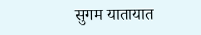सुगम यातायात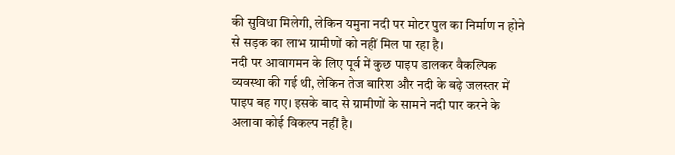की सुविधा मिलेगी, लेकिन यमुना नदी पर मोटर पुल का निर्माण न होने से सड़क का लाभ ग्रामीणों को नहीं मिल पा रहा है।
नदी पर आवागमन के लिए पूर्व में कुछ पाइप डालकर वैकल्पिक व्यवस्था की गई थी, लेकिन तेज बारिश और नदी के बढ़े जलस्तर में पाइप बह गए। इसके बाद से ग्रामीणों के सामने नदी पार करने के अलावा कोई विकल्प नहीं है।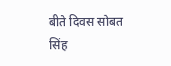बीते दिवस सोबत सिंह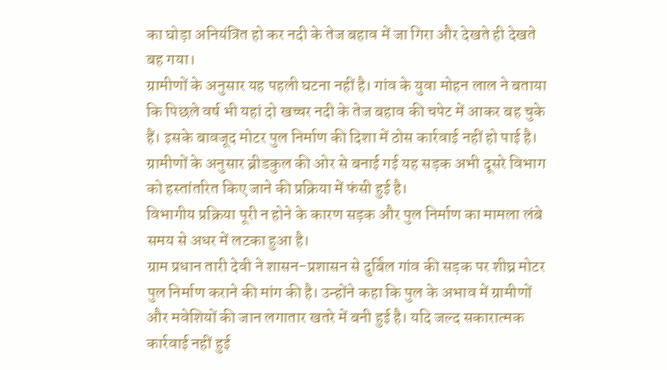का घोड़ा अनियंत्रित हो कर नदी के तेज बहाव में जा गिरा और देखते ही देखते बह गया।
ग्रामीणों के अनुसार यह पहली घटना नहीं है। गांव के युवा मोहन लाल ने बताया कि पिछले वर्ष भी यहां दो खच्चर नदी के तेज बहाव की चपेट में आकर बह चुके हैं। इसके बावजूद मोटर पुल निर्माण की दिशा में ठोस कार्रवाई नहीं हो पाई है। ग्रामीणों के अनुसार ब्रीडकुल की ओर से बनाई गई यह सड़क अभी दूसरे विभाग को हस्तांतरित किए जाने की प्रक्रिया में फंसी हुई है।
विभागीय प्रक्रिया पूरी न होने के कारण सड़क और पुल निर्माण का मामला लंबे समय से अधर में लटका हुआ है।
ग्राम प्रधान तारी देवी ने शासन-प्रशासन से दुर्बिल गांव की सड़क पर शीघ्र मोटर पुल निर्माण कराने की मांग की है। उन्होंने कहा कि पुल के अभाव में ग्रामीणों और मवेशियों की जान लगातार खतरे में बनी हुई है। यदि जल्द सकारात्मक कार्रवाई नहीं हुई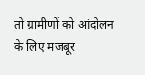तो ग्रामीणों को आंदोलन के लिए मजबूर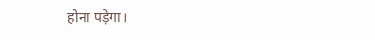होना पड़ेगा।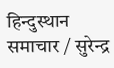हिन्दुस्थान समाचार / सुरेन्द्र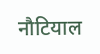नौटियाल